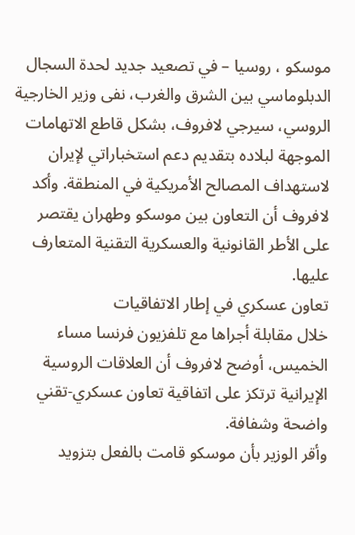موسكو ، روسيا – في تصعيد جديد لحدة السجال الدبلوماسي بين الشرق والغرب، نفى وزير الخارجية الروسي، سيرجي لافروف، بشكل قاطع الاتهامات الموجهة لبلاده بتقديم دعم استخباراتي لإيران لاستهداف المصالح الأمريكية في المنطقة. وأكد لافروف أن التعاون بين موسكو وطهران يقتصر على الأطر القانونية والعسكرية التقنية المتعارف عليها.
تعاون عسكري في إطار الاتفاقيات
خلال مقابلة أجراها مع تلفزيون فرنسا مساء الخميس، أوضح لافروف أن العلاقات الروسية الإيرانية ترتكز على اتفاقية تعاون عسكري-تقني واضحة وشفافة.
وأقر الوزير بأن موسكو قامت بالفعل بتزويد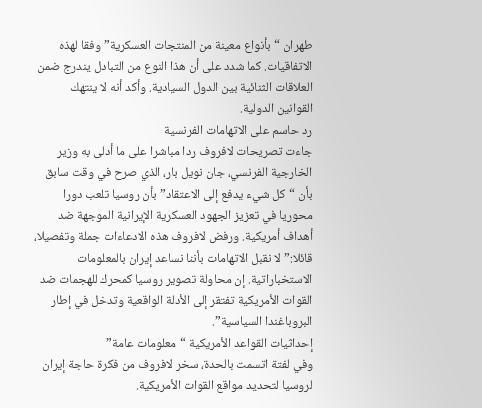طهران “بأنواع معينة من المنتجات العسكرية” وفقا لهذه الاتفاقيات. كما شدد على أن هذا النوع من التبادل يندرج ضمن العلاقات الثنائية بين الدول السيادية. وأكد أنه لا ينتهك القوانين الدولية.
رد حاسم على الاتهامات الفرنسية
جاءت تصريحات لافروف ردا مباشرا على ما أدلى به وزير الخارجية الفرنسي، جان نويل بار، الذي صرح في وقت سابق بأن “كل شيء يدفع إلى الاعتقاد” بأن روسيا تلعب دورا محوريا في تعزيز الجهود العسكرية الإيرانية الموجهة ضد أهداف أمريكية. ورفض لافروف هذه الادعاءات جملة وتفصيلا، قائلا:”لا نقبل الاتهامات بأننا نساعد إيران بالمعلومات الاستخباراتية. إن محاولة تصوير روسيا كمحرك للهجمات ضد القوات الأمريكية تفتقر إلى الأدلة الواقعية وتدخل في إطار البروباغندا السياسية”.
إحداثيات القواعد الأمريكية “معلومات عامة”
وفي لفتة اتسمت بالحدة، سخر لافروف من فكرة حاجة إيران لروسيا لتحديد مواقع القوات الأمريكية.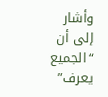وأشار إلى أن “الجميع يعرف”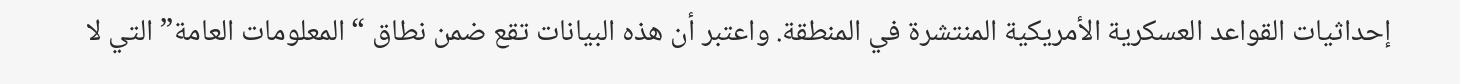إحداثيات القواعد العسكرية الأمريكية المنتشرة في المنطقة. واعتبر أن هذه البيانات تقع ضمن نطاق “المعلومات العامة” التي لا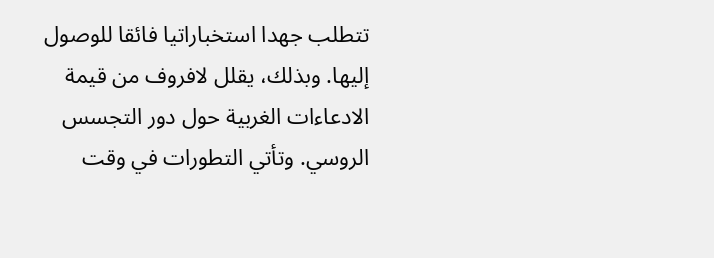تتطلب جهدا استخباراتيا فائقا للوصول إليها. وبذلك، يقلل لافروف من قيمة الادعاءات الغربية حول دور التجسس الروسي. وتأتي التطورات في وقت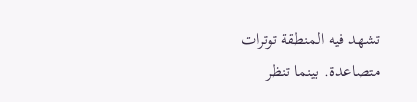تشهد فيه المنطقة توترات متصاعدة. بينما تنظر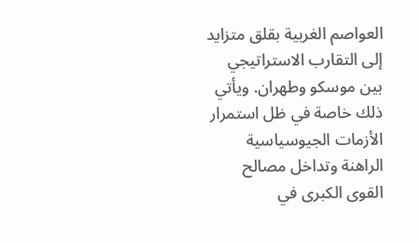العواصم الغربية بقلق متزايد إلى التقارب الاستراتيجي بين موسكو وطهران. ويأتي ذلك خاصة في ظل استمرار الأزمات الجيوسياسية الراهنة وتداخل مصالح القوى الكبرى في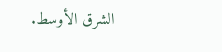الشرق الأوسط.